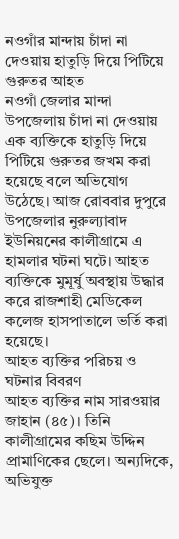নওগাঁর মান্দায় চাঁদা না দেওয়ায় হাতুড়ি দিয়ে পিটিয়ে গুরুতর আহত
নওগাঁ জেলার মান্দা উপজেলায় চাঁদা না দেওয়ায় এক ব্যক্তিকে হাতুড়ি দিয়ে পিটিয়ে গুরুতর জখম করা হয়েছে বলে অভিযোগ উঠেছে। আজ রোববার দুপুরে উপজেলার নুরুল্যাবাদ ইউনিয়নের কালীগ্রামে এ হামলার ঘটনা ঘটে। আহত ব্যক্তিকে মুমূর্ষু অবস্থায় উদ্ধার করে রাজশাহী মেডিকেল কলেজ হাসপাতালে ভর্তি করা হয়েছে।
আহত ব্যক্তির পরিচয় ও ঘটনার বিবরণ
আহত ব্যক্তির নাম সারওয়ার জাহান (৪৫)। তিনি কালীগ্রামের কছিম উদ্দিন প্রামাণিকের ছেলে। অন্যদিকে, অভিযুক্ত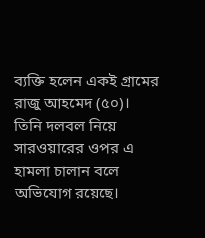ব্যক্তি হলেন একই গ্রামের রাজু আহমেদ (৫০)। তিনি দলবল নিয়ে সারওয়ারের ওপর এ হামলা চালান বলে অভিযোগ রয়েছে।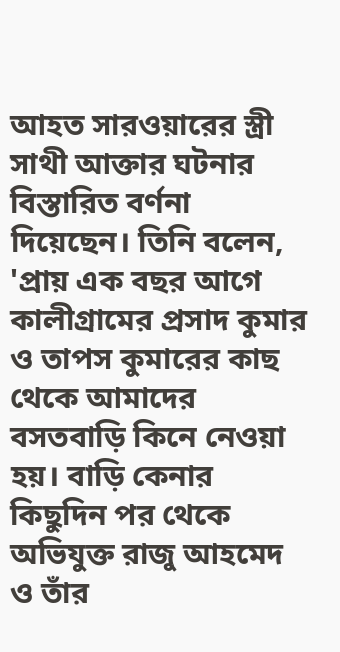আহত সারওয়ারের স্ত্রী সাথী আক্তার ঘটনার বিস্তারিত বর্ণনা দিয়েছেন। তিনি বলেন, 'প্রায় এক বছর আগে কালীগ্রামের প্রসাদ কুমার ও তাপস কুমারের কাছ থেকে আমাদের বসতবাড়ি কিনে নেওয়া হয়। বাড়ি কেনার কিছুদিন পর থেকে অভিযুক্ত রাজু আহমেদ ও তাঁর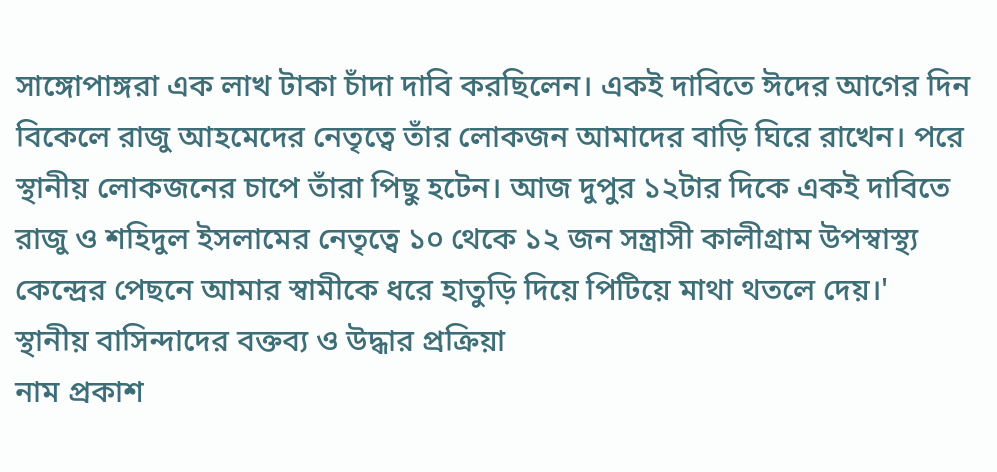সাঙ্গোপাঙ্গরা এক লাখ টাকা চাঁদা দাবি করছিলেন। একই দাবিতে ঈদের আগের দিন বিকেলে রাজু আহমেদের নেতৃত্বে তাঁর লোকজন আমাদের বাড়ি ঘিরে রাখেন। পরে স্থানীয় লোকজনের চাপে তাঁরা পিছু হটেন। আজ দুপুর ১২টার দিকে একই দাবিতে রাজু ও শহিদুল ইসলামের নেতৃত্বে ১০ থেকে ১২ জন সন্ত্রাসী কালীগ্রাম উপস্বাস্থ্য কেন্দ্রের পেছনে আমার স্বামীকে ধরে হাতুড়ি দিয়ে পিটিয়ে মাথা থতলে দেয়।'
স্থানীয় বাসিন্দাদের বক্তব্য ও উদ্ধার প্রক্রিয়া
নাম প্রকাশ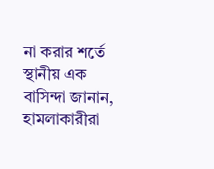না করার শর্তে স্থানীয় এক বাসিন্দা জানান, হামলাকারীরা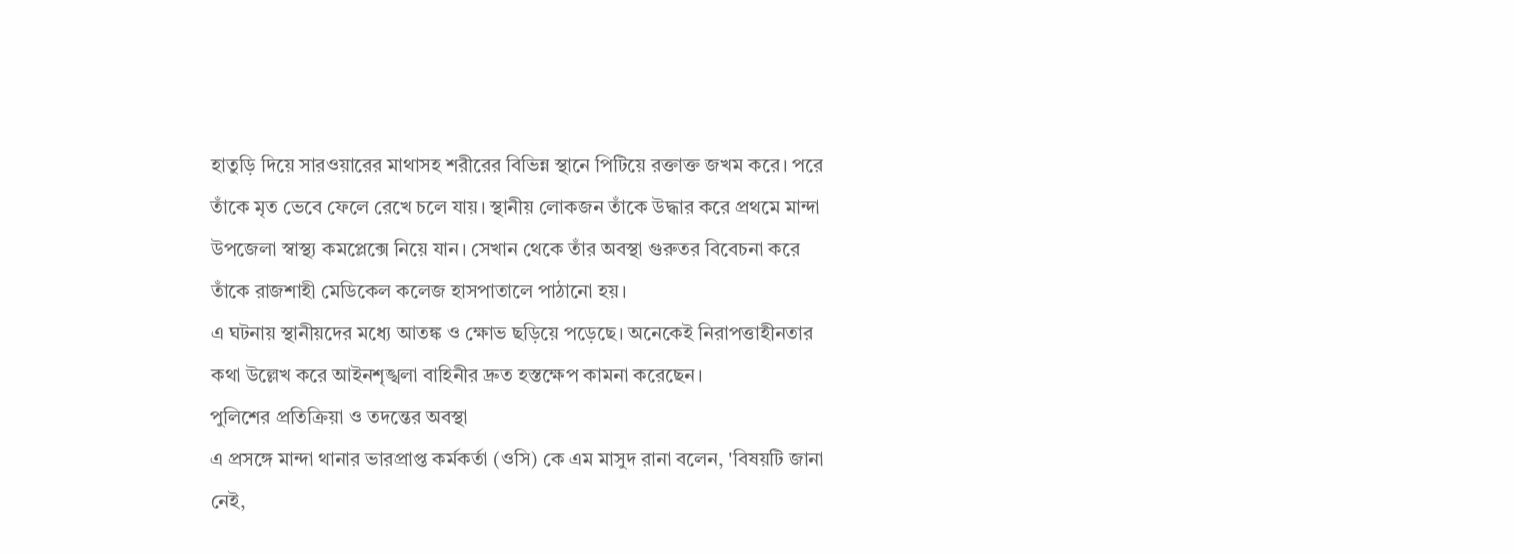হাতুড়ি দিয়ে সারওয়ারের মাথাসহ শরীরের বিভিন্ন স্থানে পিটিয়ে রক্তাক্ত জখম করে। পরে তাঁকে মৃত ভেবে ফেলে রেখে চলে যায়। স্থানীয় লোকজন তাঁকে উদ্ধার করে প্রথমে মান্দা উপজেলা স্বাস্থ্য কমপ্লেক্সে নিয়ে যান। সেখান থেকে তাঁর অবস্থা গুরুতর বিবেচনা করে তাঁকে রাজশাহী মেডিকেল কলেজ হাসপাতালে পাঠানো হয়।
এ ঘটনায় স্থানীয়দের মধ্যে আতঙ্ক ও ক্ষোভ ছড়িয়ে পড়েছে। অনেকেই নিরাপত্তাহীনতার কথা উল্লেখ করে আইনশৃঙ্খলা বাহিনীর দ্রুত হস্তক্ষেপ কামনা করেছেন।
পুলিশের প্রতিক্রিয়া ও তদন্তের অবস্থা
এ প্রসঙ্গে মান্দা থানার ভারপ্রাপ্ত কর্মকর্তা (ওসি) কে এম মাসুদ রানা বলেন, 'বিষয়টি জানা নেই,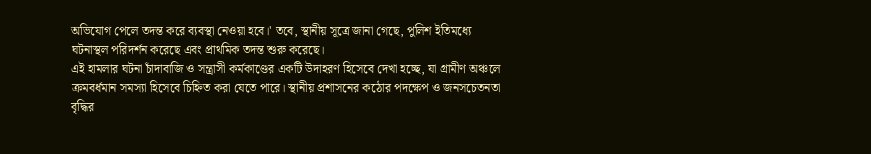অভিযোগ পেলে তদন্ত করে ব্যবস্থা নেওয়া হবে।' তবে, স্থানীয় সূত্রে জানা গেছে, পুলিশ ইতিমধ্যে ঘটনাস্থল পরিদর্শন করেছে এবং প্রাথমিক তদন্ত শুরু করেছে।
এই হামলার ঘটনা চাঁদাবাজি ও সন্ত্রাসী কর্মকাণ্ডের একটি উদাহরণ হিসেবে দেখা হচ্ছে, যা গ্রামীণ অঞ্চলে ক্রমবর্ধমান সমস্যা হিসেবে চিহ্নিত করা যেতে পারে। স্থানীয় প্রশাসনের কঠোর পদক্ষেপ ও জনসচেতনতা বৃদ্ধির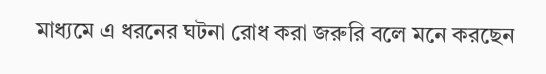মাধ্যমে এ ধরনের ঘটনা রোধ করা জরুরি বলে মনে করছেন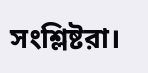সংশ্লিষ্টরা।